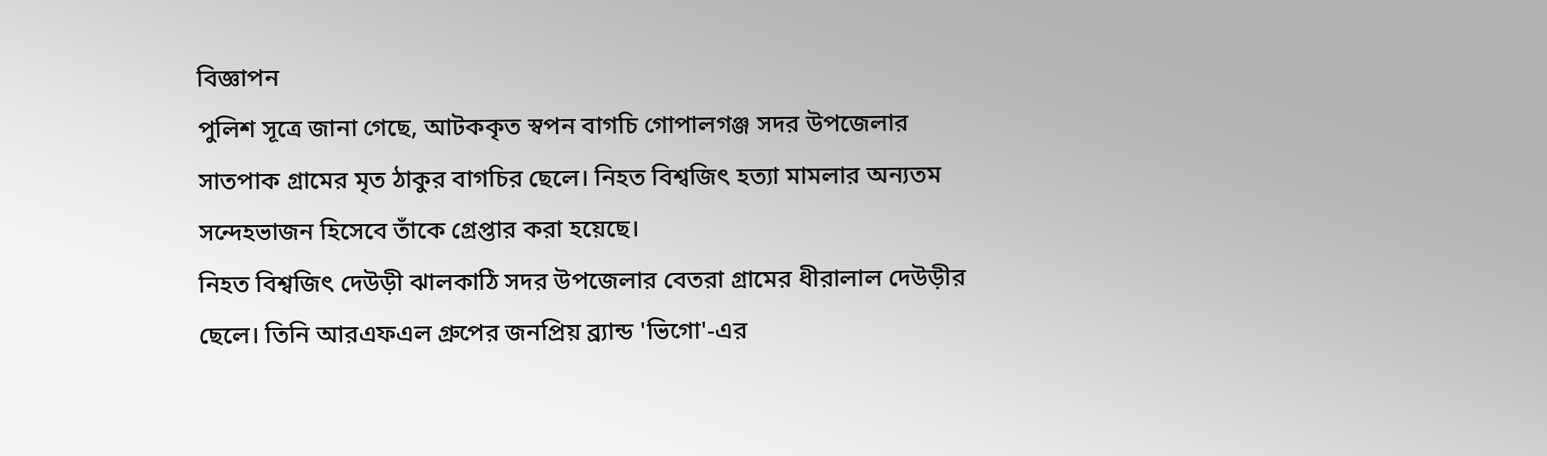বিজ্ঞাপন
পুলিশ সূত্রে জানা গেছে, আটককৃত স্বপন বাগচি গোপালগঞ্জ সদর উপজেলার সাতপাক গ্রামের মৃত ঠাকুর বাগচির ছেলে। নিহত বিশ্বজিৎ হত্যা মামলার অন্যতম সন্দেহভাজন হিসেবে তাঁকে গ্রেপ্তার করা হয়েছে।
নিহত বিশ্বজিৎ দেউড়ী ঝালকাঠি সদর উপজেলার বেতরা গ্রামের ধীরালাল দেউড়ীর ছেলে। তিনি আরএফএল গ্রুপের জনপ্রিয় ব্র্যান্ড 'ভিগো'-এর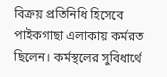বিক্রয় প্রতিনিধি হিসেবে পাইকগাছা এলাকায় কর্মরত ছিলেন। কর্মস্থলের সুবিধার্থে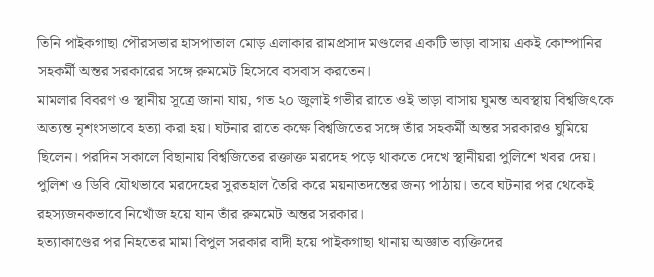তিনি পাইকগাছা পৌরসভার হাসপাতাল মোড় এলাকার রামপ্রসাদ মণ্ডলের একটি ভাড়া বাসায় একই কোম্পানির সহকর্মী অন্তর সরকারের সঙ্গে রুমমেট হিসেবে বসবাস করতেন।
মামলার বিবরণ ও স্থানীয় সূত্রে জানা যায়, গত ২০ জুলাই গভীর রাতে ওই ভাড়া বাসায় ঘুমন্ত অবস্থায় বিশ্বজিৎকে অত্যন্ত নৃশংসভাবে হত্যা করা হয়। ঘটনার রাতে কক্ষে বিশ্বজিতের সঙ্গে তাঁর সহকর্মী অন্তর সরকারও ঘুমিয়ে ছিলেন। পরদিন সকালে বিছানায় বিশ্বজিতের রক্তাক্ত মরদেহ পড়ে থাকতে দেখে স্থানীয়রা পুলিশে খবর দেয়। পুলিশ ও ডিবি যৌথভাবে মরদেহের সুরতহাল তৈরি করে ময়নাতদন্তের জন্য পাঠায়। তবে ঘটনার পর থেকেই রহস্যজনকভাবে নিখোঁজ হয়ে যান তাঁর রুমমেট অন্তর সরকার।
হত্যাকাণ্ডের পর নিহতের মামা বিপুল সরকার বাদী হয়ে পাইকগাছা থানায় অজ্ঞাত ব্যক্তিদের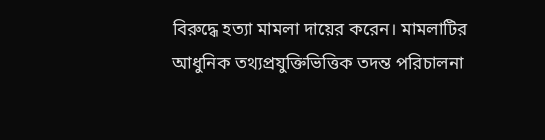বিরুদ্ধে হত্যা মামলা দায়ের করেন। মামলাটির আধুনিক তথ্যপ্রযুক্তিভিত্তিক তদন্ত পরিচালনা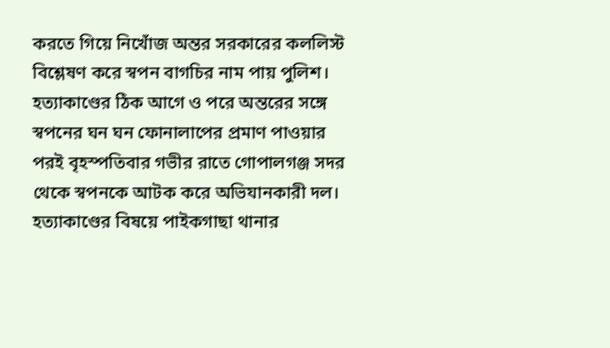করতে গিয়ে নিখোঁজ অন্তর সরকারের কললিস্ট বিশ্লেষণ করে স্বপন বাগচির নাম পায় পুলিশ। হত্যাকাণ্ডের ঠিক আগে ও পরে অন্তরের সঙ্গে স্বপনের ঘন ঘন ফোনালাপের প্রমাণ পাওয়ার পরই বৃহস্পতিবার গভীর রাতে গোপালগঞ্জ সদর থেকে স্বপনকে আটক করে অভিযানকারী দল।
হত্যাকাণ্ডের বিষয়ে পাইকগাছা থানার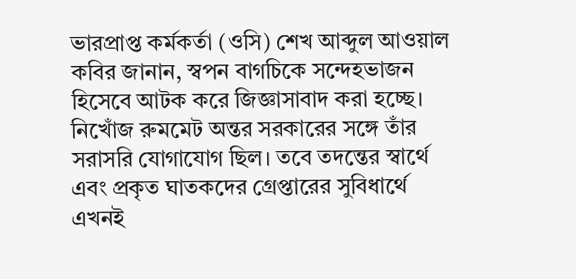ভারপ্রাপ্ত কর্মকর্তা (ওসি) শেখ আব্দুল আওয়াল কবির জানান, স্বপন বাগচিকে সন্দেহভাজন হিসেবে আটক করে জিজ্ঞাসাবাদ করা হচ্ছে। নিখোঁজ রুমমেট অন্তর সরকারের সঙ্গে তাঁর সরাসরি যোগাযোগ ছিল। তবে তদন্তের স্বার্থে এবং প্রকৃত ঘাতকদের গ্রেপ্তারের সুবিধার্থে এখনই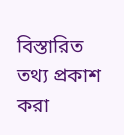বিস্তারিত তথ্য প্রকাশ করা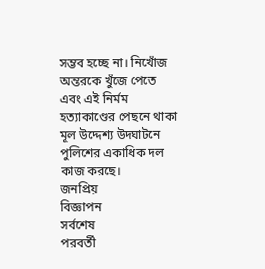সম্ভব হচ্ছে না। নিখোঁজ অন্তরকে খুঁজে পেতে এবং এই নির্মম হত্যাকাণ্ডের পেছনে থাকা মূল উদ্দেশ্য উদ্ঘাটনে পুলিশের একাধিক দল কাজ করছে।
জনপ্রিয়
বিজ্ঞাপন
সর্বশেষ
পরবর্তী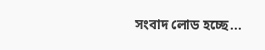সংবাদ লোড হচ্ছে...